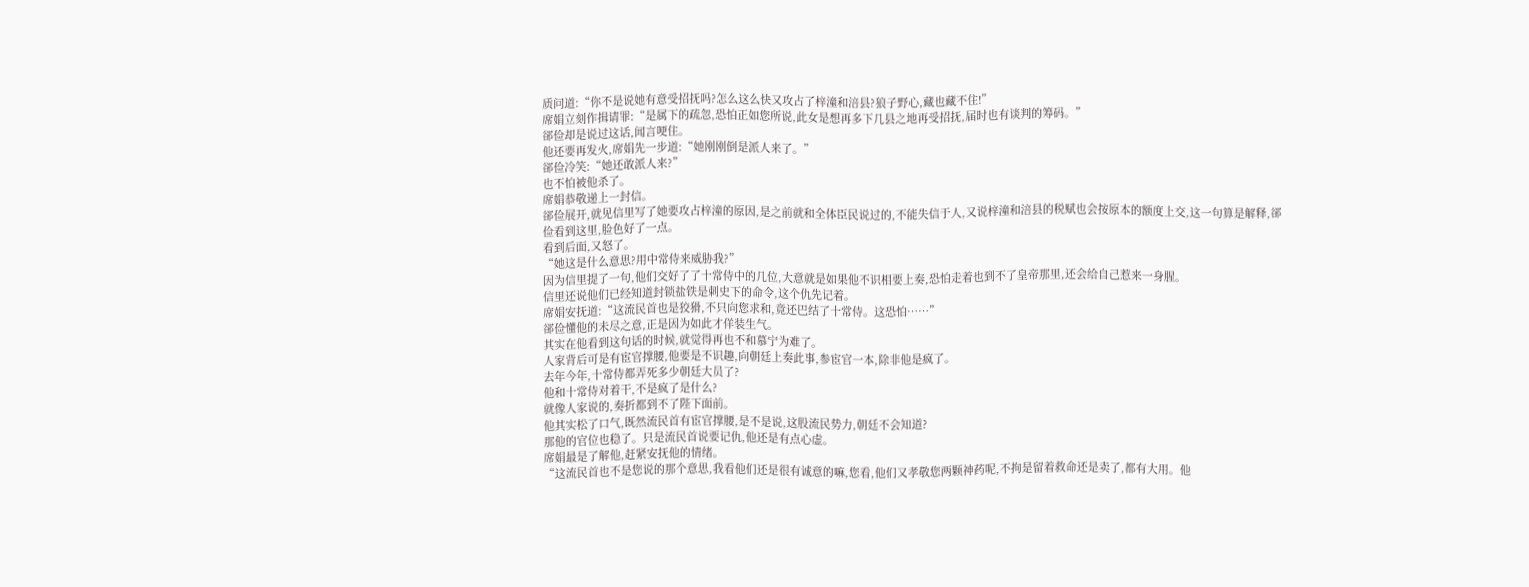质问道:“你不是说她有意受招抚吗?怎么这么快又攻占了梓潼和涪县?狼子野心,藏也藏不住!”
席娟立刻作揖请罪:“是属下的疏忽,恐怕正如您所说,此女是想再多下几县之地再受招抚,届时也有谈判的筹码。”
郤俭却是说过这话,闻言哽住。
他还要再发火,席娟先一步道:“她刚刚倒是派人来了。”
郤俭冷笑:“她还敢派人来?”
也不怕被他杀了。
席娟恭敬递上一封信。
郤俭展开,就见信里写了她要攻占梓潼的原因,是之前就和全体臣民说过的,不能失信于人,又说梓潼和涪县的税赋也会按原本的额度上交,这一句算是解释,郤俭看到这里,脸色好了一点。
看到后面,又怒了。
“她这是什么意思?用中常侍来威胁我?”
因为信里提了一句,他们交好了了十常侍中的几位,大意就是如果他不识相要上奏,恐怕走着也到不了皇帝那里,还会给自己惹来一身腥。
信里还说他们已经知道封锁盐铁是刺史下的命令,这个仇先记着。
席娟安抚道:“这流民首也是狡猾,不只向您求和,竟还巴结了十常侍。这恐怕……”
郤俭懂他的未尽之意,正是因为如此才佯装生气。
其实在他看到这句话的时候,就觉得再也不和慕宁为难了。
人家背后可是有宦官撑腰,他要是不识趣,向朝廷上奏此事,参宦官一本,除非他是疯了。
去年今年,十常侍都弄死多少朝廷大员了?
他和十常侍对着干,不是疯了是什么?
就像人家说的,奏折都到不了陛下面前。
他其实松了口气,既然流民首有宦官撑腰,是不是说,这股流民势力,朝廷不会知道?
那他的官位也稳了。只是流民首说要记仇,他还是有点心虚。
席娟最是了解他,赶紧安抚他的情绪。
“这流民首也不是您说的那个意思,我看他们还是很有诚意的嘛,您看,他们又孝敬您两颗神药呢,不拘是留着救命还是卖了,都有大用。他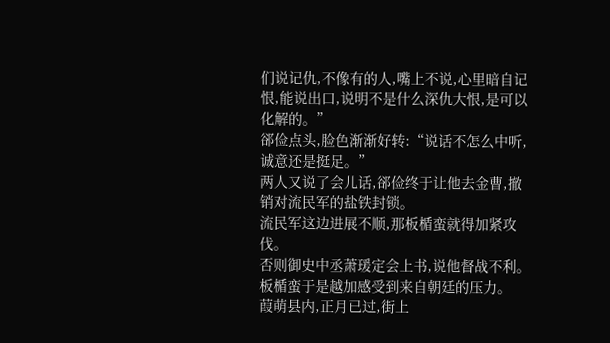们说记仇,不像有的人,嘴上不说,心里暗自记恨,能说出口,说明不是什么深仇大恨,是可以化解的。”
郤俭点头,脸色渐渐好转:“说话不怎么中听,诚意还是挺足。”
两人又说了会儿话,郤俭终于让他去金曹,撤销对流民军的盐铁封锁。
流民军这边进展不顺,那板楯蛮就得加紧攻伐。
否则御史中丞萧瑗定会上书,说他督战不利。
板楯蛮于是越加感受到来自朝廷的压力。
葭萌县内,正月已过,街上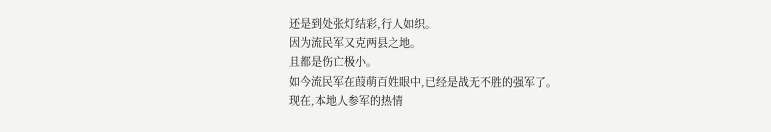还是到处张灯结彩,行人如织。
因为流民军又克两县之地。
且都是伤亡极小。
如今流民军在葭萌百姓眼中,已经是战无不胜的强军了。
现在,本地人参军的热情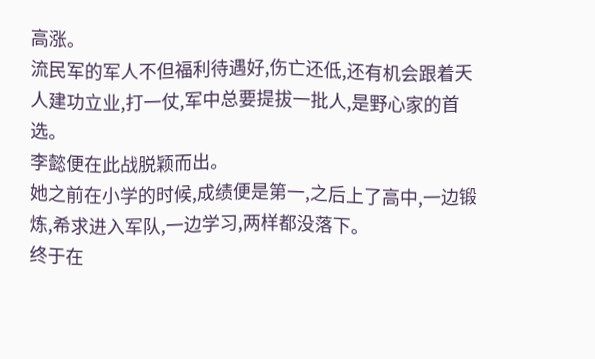高涨。
流民军的军人不但福利待遇好,伤亡还低,还有机会跟着天人建功立业,打一仗,军中总要提拔一批人,是野心家的首选。
李懿便在此战脱颖而出。
她之前在小学的时候,成绩便是第一,之后上了高中,一边锻炼,希求进入军队,一边学习,两样都没落下。
终于在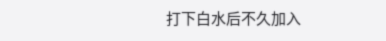打下白水后不久加入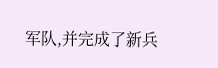军队,并完成了新兵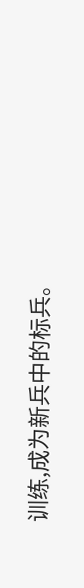训练,成为新兵中的标兵。